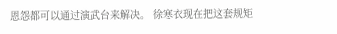恩怨都可以通过演武台来解决。 徐寒衣现在把这套规矩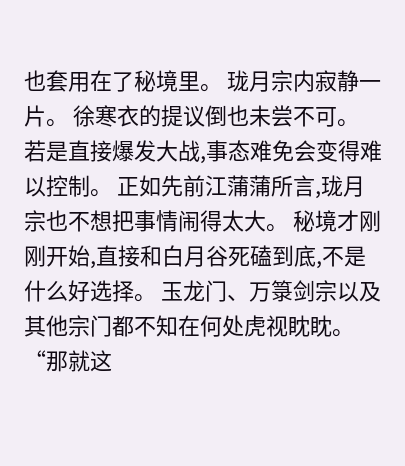也套用在了秘境里。 珑月宗内寂静一片。 徐寒衣的提议倒也未尝不可。 若是直接爆发大战,事态难免会变得难以控制。 正如先前江蒲蒲所言,珑月宗也不想把事情闹得太大。 秘境才刚刚开始,直接和白月谷死磕到底,不是什么好选择。 玉龙门、万箓剑宗以及其他宗门都不知在何处虎视眈眈。 “那就这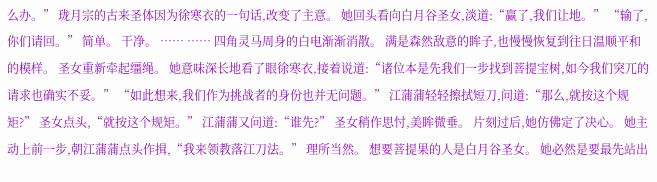么办。” 珑月宗的古来圣体因为徐寒衣的一句话,改变了主意。 她回头看向白月谷圣女,淡道:“赢了,我们让地。” “输了,你们请回。” 简单。 干净。 …… …… 四角灵马周身的白电渐渐消散。 满是森然敌意的眸子,也慢慢恢复到往日温顺平和的模样。 圣女重新牵起缰绳。 她意味深长地看了眼徐寒衣,接着说道:“诸位本是先我们一步找到菩提宝树,如今我们突兀的请求也确实不妥。” “如此想来,我们作为挑战者的身份也并无问题。” 江蒲蒲轻轻擦拭短刀,问道:“那么,就按这个规矩?” 圣女点头,“就按这个规矩。” 江蒲蒲又问道:“谁先?” 圣女稍作思忖,美眸微垂。 片刻过后,她仿佛定了决心。 她主动上前一步,朝江蒲蒲点头作揖,“我来领教落江刀法。” 理所当然。 想要菩提果的人是白月谷圣女。 她必然是要最先站出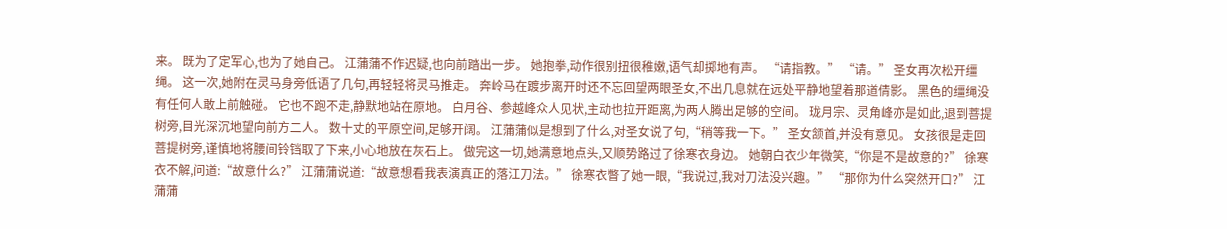来。 既为了定军心,也为了她自己。 江蒲蒲不作迟疑,也向前踏出一步。 她抱拳,动作很别扭很稚嫩,语气却掷地有声。 “请指教。” “请。” 圣女再次松开缰绳。 这一次,她附在灵马身旁低语了几句,再轻轻将灵马推走。 奔岭马在踱步离开时还不忘回望两眼圣女,不出几息就在远处平静地望着那道倩影。 黑色的缰绳没有任何人敢上前触碰。 它也不跑不走,静默地站在原地。 白月谷、参越峰众人见状,主动也拉开距离,为两人腾出足够的空间。 珑月宗、灵角峰亦是如此,退到菩提树旁,目光深沉地望向前方二人。 数十丈的平原空间,足够开阔。 江蒲蒲似是想到了什么,对圣女说了句,“稍等我一下。” 圣女颔首,并没有意见。 女孩很是走回菩提树旁,谨慎地将腰间铃铛取了下来,小心地放在灰石上。 做完这一切,她满意地点头,又顺势路过了徐寒衣身边。 她朝白衣少年微笑,“你是不是故意的?” 徐寒衣不解,问道:“故意什么?” 江蒲蒲说道:“故意想看我表演真正的落江刀法。” 徐寒衣瞥了她一眼,“我说过,我对刀法没兴趣。” “那你为什么突然开口?” 江蒲蒲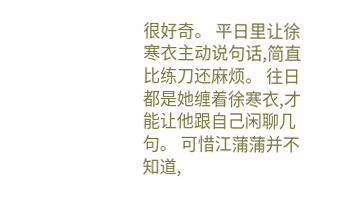很好奇。 平日里让徐寒衣主动说句话,简直比练刀还麻烦。 往日都是她缠着徐寒衣,才能让他跟自己闲聊几句。 可惜江蒲蒲并不知道,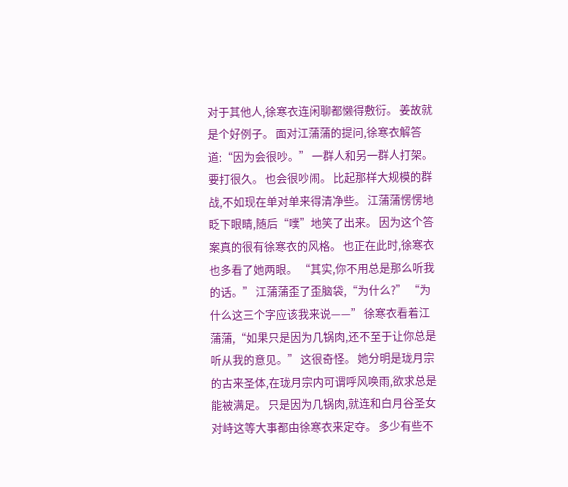对于其他人,徐寒衣连闲聊都懒得敷衍。 姜故就是个好例子。 面对江蒲蒲的提问,徐寒衣解答道:“因为会很吵。” 一群人和另一群人打架。 要打很久。 也会很吵闹。 比起那样大规模的群战,不如现在单对单来得清净些。 江蒲蒲愣愣地眨下眼睛,随后“噗”地笑了出来。 因为这个答案真的很有徐寒衣的风格。 也正在此时,徐寒衣也多看了她两眼。 “其实,你不用总是那么听我的话。” 江蒲蒲歪了歪脑袋,“为什么?” “为什么这三个字应该我来说——” 徐寒衣看着江蒲蒲,“如果只是因为几锅肉,还不至于让你总是听从我的意见。” 这很奇怪。 她分明是珑月宗的古来圣体,在珑月宗内可谓呼风唤雨,欲求总是能被满足。 只是因为几锅肉,就连和白月谷圣女对峙这等大事都由徐寒衣来定夺。 多少有些不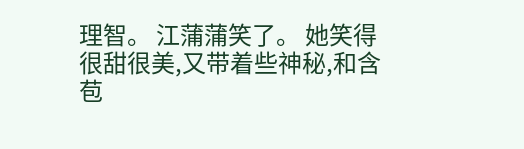理智。 江蒲蒲笑了。 她笑得很甜很美,又带着些神秘,和含苞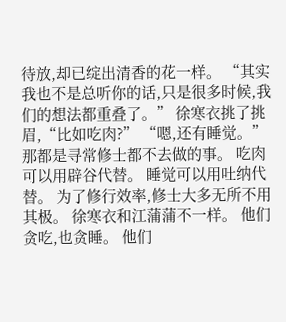待放,却已绽出清香的花一样。 “其实我也不是总听你的话,只是很多时候,我们的想法都重叠了。” 徐寒衣挑了挑眉,“比如吃肉?” “嗯,还有睡觉。” 那都是寻常修士都不去做的事。 吃肉可以用辟谷代替。 睡觉可以用吐纳代替。 为了修行效率,修士大多无所不用其极。 徐寒衣和江蒲蒲不一样。 他们贪吃,也贪睡。 他们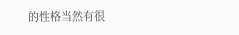的性格当然有很